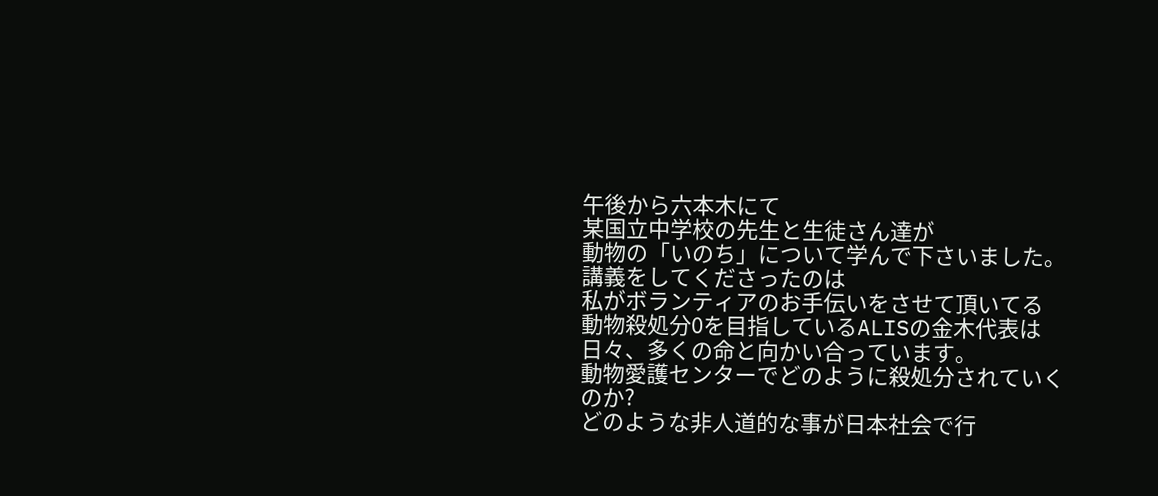午後から六本木にて
某国立中学校の先生と生徒さん達が
動物の「いのち」について学んで下さいました。
講義をしてくださったのは
私がボランティアのお手伝いをさせて頂いてる
動物殺処分0を目指しているALISの金木代表は
日々、多くの命と向かい合っています。
動物愛護センターでどのように殺処分されていくのか?
どのような非人道的な事が日本社会で行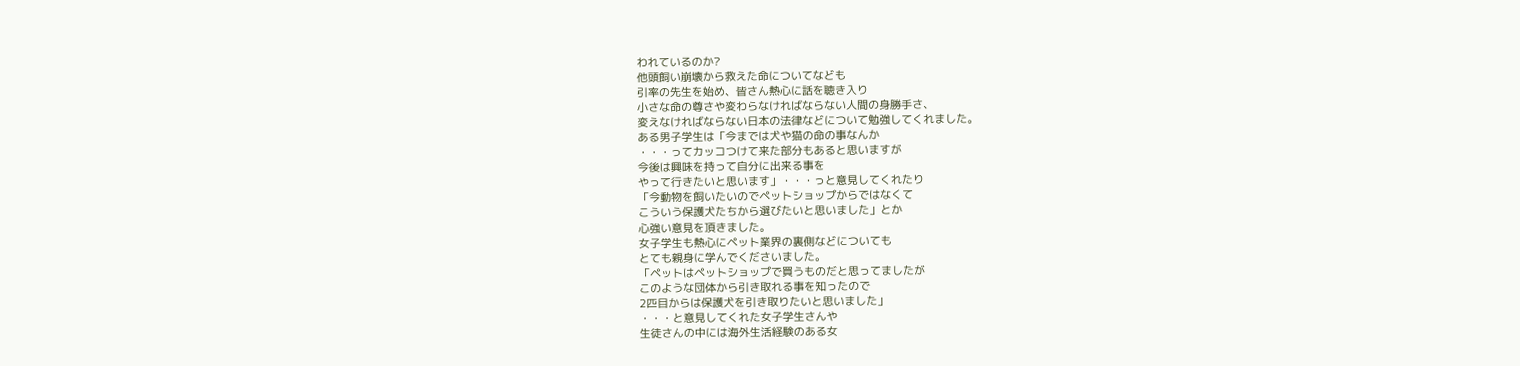われているのか?
他頭飼い崩壊から救えた命についてなども
引率の先生を始め、皆さん熱心に話を聴き入り
小さな命の尊さや変わらなければならない人間の身勝手さ、
変えなければならない日本の法律などについて勉強してくれました。
ある男子学生は「今までは犬や猫の命の事なんか
・・・ってカッコつけて来た部分もあると思いますが
今後は興味を持って自分に出来る事を
やって行きたいと思います」・・・っと意見してくれたり
「今動物を飼いたいのでペットショップからではなくて
こういう保護犬たちから選びたいと思いました」とか
心強い意見を頂きました。
女子学生も熱心にペット業界の裏側などについても
とても親身に学んでくださいました。
「ペットはペットショップで買うものだと思ってましたが
このような団体から引き取れる事を知ったので
2匹目からは保護犬を引き取りたいと思いました」
・・・と意見してくれた女子学生さんや
生徒さんの中には海外生活経験のある女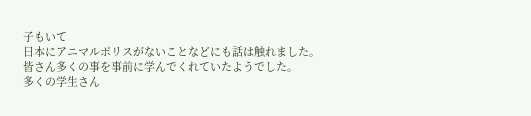子もいて
日本にアニマルポリスがないことなどにも話は触れました。
皆さん多くの事を事前に学んでくれていたようでした。
多くの学生さん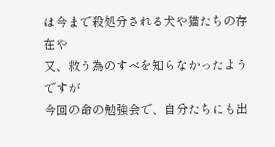は今まで殺処分される犬や猫たちの存在や
又、救う為のすべを知らなかったようですが
今回の命の勉強会で、自分たちにも出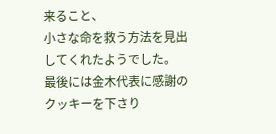来ること、
小さな命を救う方法を見出してくれたようでした。
最後には金木代表に感謝のクッキーを下さり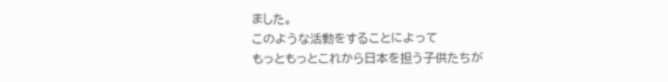ました。
このような活動をすることによって
もっともっとこれから日本を担う子供たちが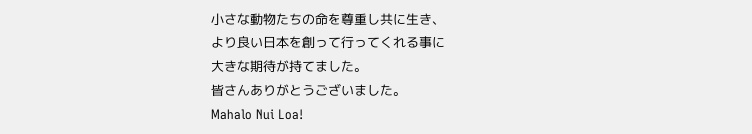小さな動物たちの命を尊重し共に生き、
より良い日本を創って行ってくれる事に
大きな期待が持てました。
皆さんありがとうございました。
Mahalo Nui Loa!